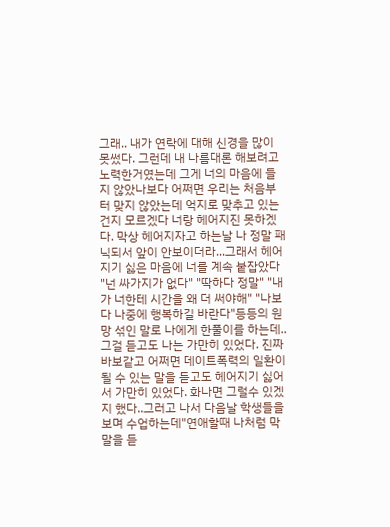그래.. 내가 연락에 대해 신경을 많이 못썼다. 그런데 내 나름대론 해보려고 노력한거였는데 그게 너의 마음에 들지 않았나보다 어쩌면 우리는 처음부터 맞지 않았는데 억지로 맞추고 있는건지 모르겠다 너랑 헤어지진 못하겠다. 막상 헤어지자고 하는날 나 정말 패닉되서 앞이 안보이더라...그래서 헤어지기 싫은 마음에 너를 계속 붙잡았다 "넌 싸가지가 없다" "딱하다 정말" "내가 너한테 시간을 왜 더 써야해" "나보다 나중에 행복하길 바란다"등등의 원망 섞인 말로 나에게 한풀이를 하는데.. 그걸 듣고도 나는 가만히 있었다. 진짜 바보같고 어쩌면 데이트폭력의 일환이 될 수 있는 말을 듣고도 헤어지기 싫어서 가만히 있었다. 화나면 그럴수 있겠지 했다..그러고 나서 다음날 학생들을 보며 수업하는데"연애할때 나처럼 막말을 듣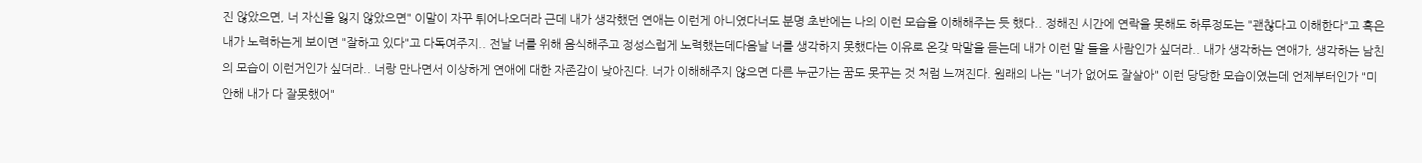진 않았으면, 너 자신을 잃지 않았으면" 이말이 자꾸 튀어나오더라 근데 내가 생각했던 연애는 이런게 아니였다너도 분명 초반에는 나의 이런 모습을 이해해주는 듯 했다.. 정해진 시간에 연락을 못해도 하루정도는 "괜찮다고 이해한다"고 혹은 내가 노력하는게 보이면 "잘하고 있다"고 다독여주지.. 전날 너를 위해 음식해주고 정성스럽게 노력했는데다음날 너를 생각하지 못했다는 이유로 온갖 막말을 듣는데 내가 이런 말 들을 사람인가 싶더라.. 내가 생각하는 연애가, 생각하는 남친의 모습이 이런거인가 싶더라.. 너랑 만나면서 이상하게 연애에 대한 자존감이 낮아진다. 너가 이해해주지 않으면 다른 누군가는 꿈도 못꾸는 것 처럼 느껴진다. 원래의 나는 "너가 없어도 잘살아" 이런 당당한 모습이였는데 언제부터인가 "미안해 내가 다 잘못했어"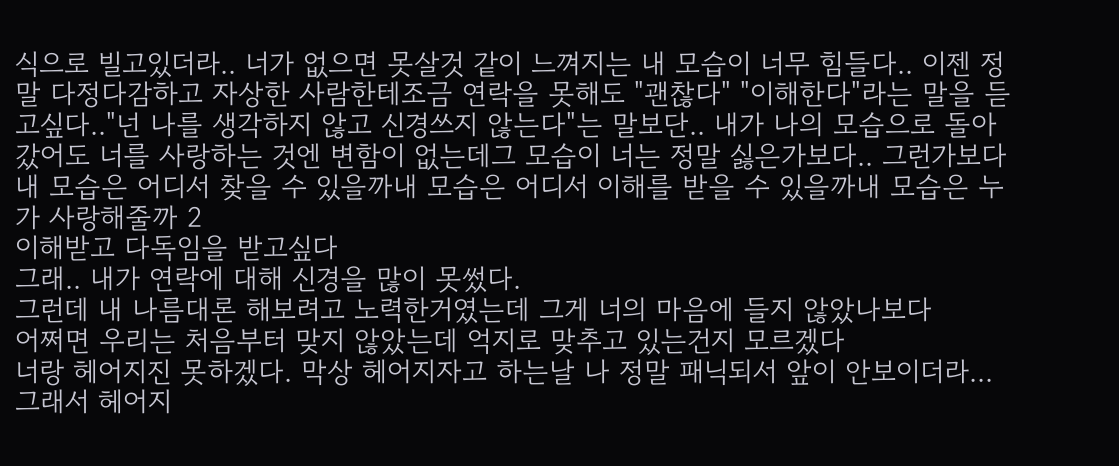식으로 빌고있더라.. 너가 없으면 못살것 같이 느껴지는 내 모습이 너무 힘들다.. 이젠 정말 다정다감하고 자상한 사람한테조금 연락을 못해도 "괜찮다" "이해한다"라는 말을 듣고싶다.."넌 나를 생각하지 않고 신경쓰지 않는다"는 말보단.. 내가 나의 모습으로 돌아갔어도 너를 사랑하는 것엔 변함이 없는데그 모습이 너는 정말 싫은가보다.. 그런가보다 내 모습은 어디서 찾을 수 있을까내 모습은 어디서 이해를 받을 수 있을까내 모습은 누가 사랑해줄까 2
이해받고 다독임을 받고싶다
그래.. 내가 연락에 대해 신경을 많이 못썼다.
그런데 내 나름대론 해보려고 노력한거였는데 그게 너의 마음에 들지 않았나보다
어쩌면 우리는 처음부터 맞지 않았는데 억지로 맞추고 있는건지 모르겠다
너랑 헤어지진 못하겠다. 막상 헤어지자고 하는날 나 정말 패닉되서 앞이 안보이더라...
그래서 헤어지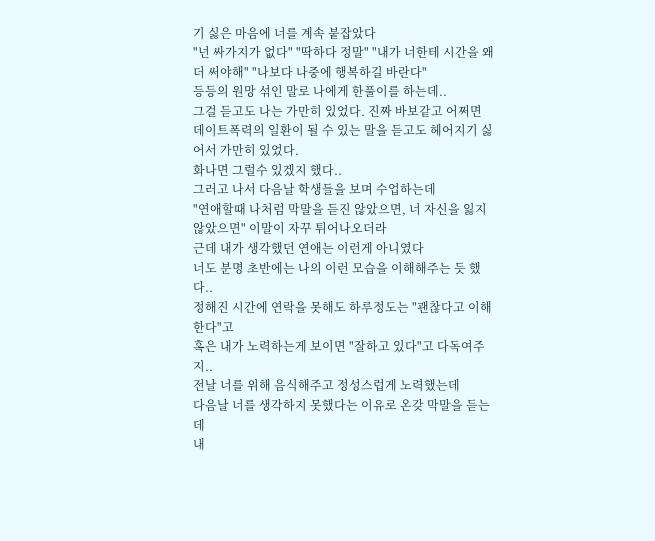기 싫은 마음에 너를 계속 붙잡았다
"넌 싸가지가 없다" "딱하다 정말" "내가 너한테 시간을 왜 더 써야해" "나보다 나중에 행복하길 바란다"
등등의 원망 섞인 말로 나에게 한풀이를 하는데..
그걸 듣고도 나는 가만히 있었다. 진짜 바보같고 어쩌면 데이트폭력의 일환이 될 수 있는 말을 듣고도 헤어지기 싫어서 가만히 있었다.
화나면 그럴수 있겠지 했다..
그러고 나서 다음날 학생들을 보며 수업하는데
"연애할때 나처럼 막말을 듣진 않았으면, 너 자신을 잃지 않았으면" 이말이 자꾸 튀어나오더라
근데 내가 생각했던 연애는 이런게 아니였다
너도 분명 초반에는 나의 이런 모습을 이해해주는 듯 했다..
정해진 시간에 연락을 못해도 하루정도는 "괜찮다고 이해한다"고
혹은 내가 노력하는게 보이면 "잘하고 있다"고 다독여주지..
전날 너를 위해 음식해주고 정성스럽게 노력했는데
다음날 너를 생각하지 못했다는 이유로 온갖 막말을 듣는데
내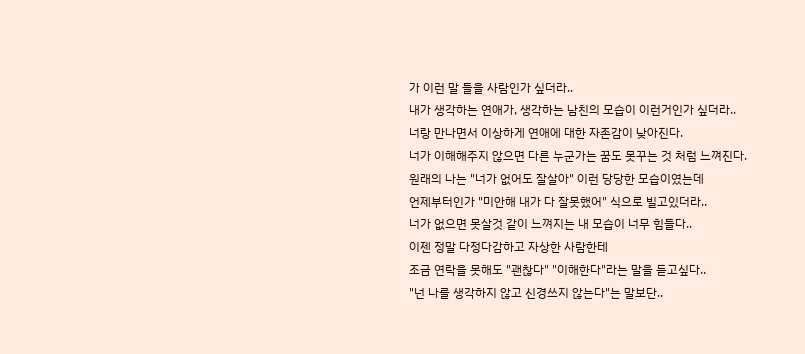가 이런 말 들을 사람인가 싶더라..
내가 생각하는 연애가, 생각하는 남친의 모습이 이런거인가 싶더라..
너랑 만나면서 이상하게 연애에 대한 자존감이 낮아진다.
너가 이해해주지 않으면 다른 누군가는 꿈도 못꾸는 것 처럼 느껴진다.
원래의 나는 "너가 없어도 잘살아" 이런 당당한 모습이였는데
언제부터인가 "미안해 내가 다 잘못했어" 식으로 빌고있더라..
너가 없으면 못살것 같이 느껴지는 내 모습이 너무 힘들다..
이젠 정말 다정다감하고 자상한 사람한테
조금 연락을 못해도 "괜찮다" "이해한다"라는 말을 듣고싶다..
"넌 나를 생각하지 않고 신경쓰지 않는다"는 말보단..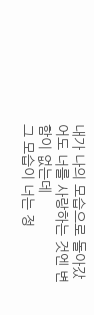내가 나의 모습으로 돌아갔어도 너를 사랑하는 것엔 변함이 없는데
그 모습이 너는 정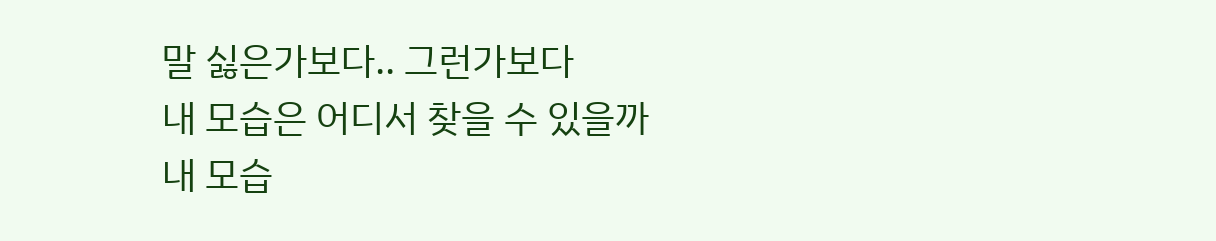말 싫은가보다.. 그런가보다
내 모습은 어디서 찾을 수 있을까
내 모습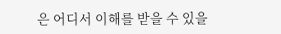은 어디서 이해를 받을 수 있을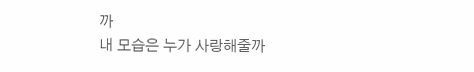까
내 모습은 누가 사랑해줄까